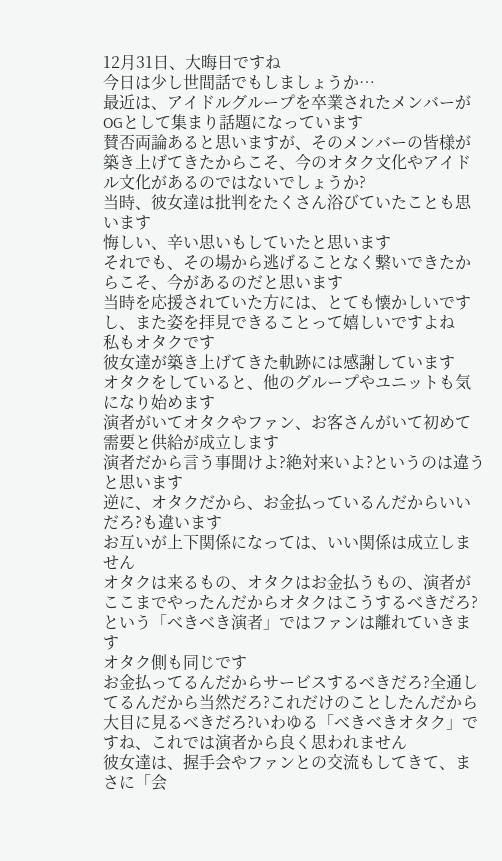12月31日、大晦日ですね
今日は少し世間話でもしましょうか…
最近は、アイドルグループを卒業されたメンバーがOGとして集まり話題になっています
賛否両論あると思いますが、そのメンバーの皆様が築き上げてきたからこそ、今のオタク文化やアイドル文化があるのではないでしょうか?
当時、彼女達は批判をたくさん浴びていたことも思います
悔しい、辛い思いもしていたと思います
それでも、その場から逃げることなく繋いできたからこそ、今があるのだと思います
当時を応援されていた方には、とても懐かしいですし、また姿を拝見できることって嬉しいですよね
私もオタクです
彼女達が築き上げてきた軌跡には感謝しています
オタクをしていると、他のグループやユニットも気になり始めます
演者がいてオタクやファン、お客さんがいて初めて需要と供給が成立します
演者だから言う事聞けよ?絶対来いよ?というのは違うと思います
逆に、オタクだから、お金払っているんだからいいだろ?も違います
お互いが上下関係になっては、いい関係は成立しません
オタクは来るもの、オタクはお金払うもの、演者がここまでやったんだからオタクはこうするべきだろ?という「べきべき演者」ではファンは離れていきます
オタク側も同じです
お金払ってるんだからサービスするべきだろ?全通してるんだから当然だろ?これだけのことしたんだから大目に見るべきだろ?いわゆる「べきべきオタク」ですね、これでは演者から良く思われません
彼女達は、握手会やファンとの交流もしてきて、まさに「会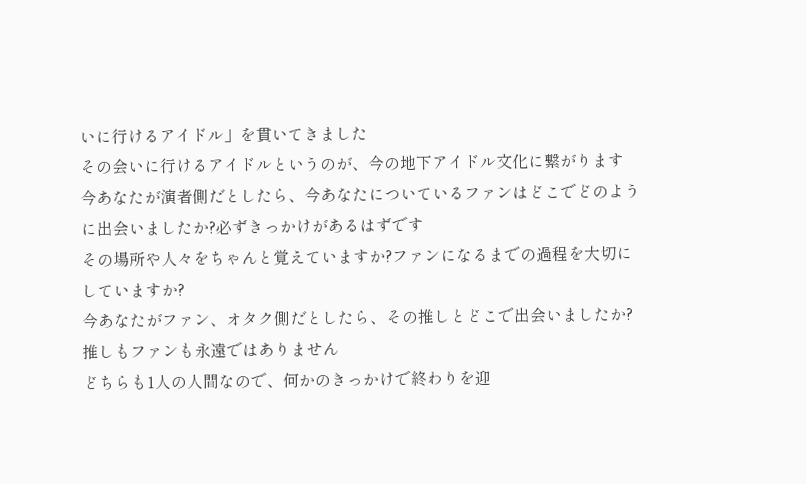いに行けるアイドル」を貫いてきました
その会いに行けるアイドルというのが、今の地下アイドル文化に繋がります
今あなたが演者側だとしたら、今あなたについているファンはどこでどのように出会いましたか?必ずきっかけがあるはずです
その場所や人々をちゃんと覚えていますか?ファンになるまでの過程を大切にしていますか?
今あなたがファン、オタク側だとしたら、その推しとどこで出会いましたか?
推しもファンも永遠ではありません
どちらも1人の人間なので、何かのきっかけで終わりを迎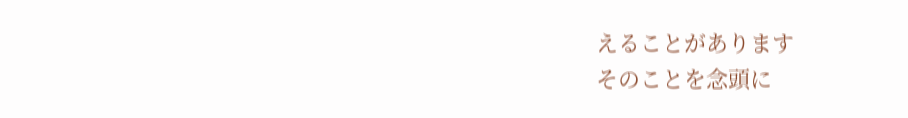えることがあります
そのことを念頭に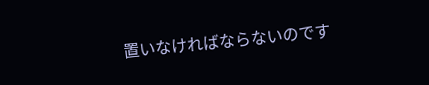置いなければならないのです